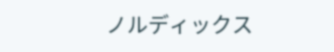ノルディックス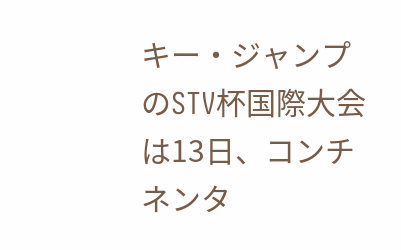キー・ジャンプのSTV杯国際大会は13日、コンチネンタ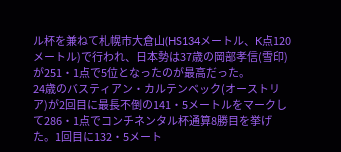ル杯を兼ねて札幌市大倉山(HS134メートル、K点120メートル)で行われ、日本勢は37歳の岡部孝信(雪印)が251・1点で5位となったのが最高だった。
24歳のバスティアン・カルテンベック(オーストリア)が2回目に最長不倒の141・5メートルをマークして286・1点でコンチネンタル杯通算8勝目を挙げた。1回目に132・5メート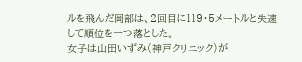ルを飛んだ岡部は、2回目に119・5メートルと失速して順位を一つ落とした。
女子は山田いずみ(神戸クリニック)が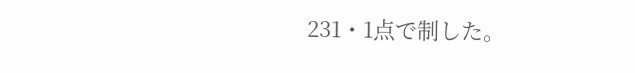231・1点で制した。